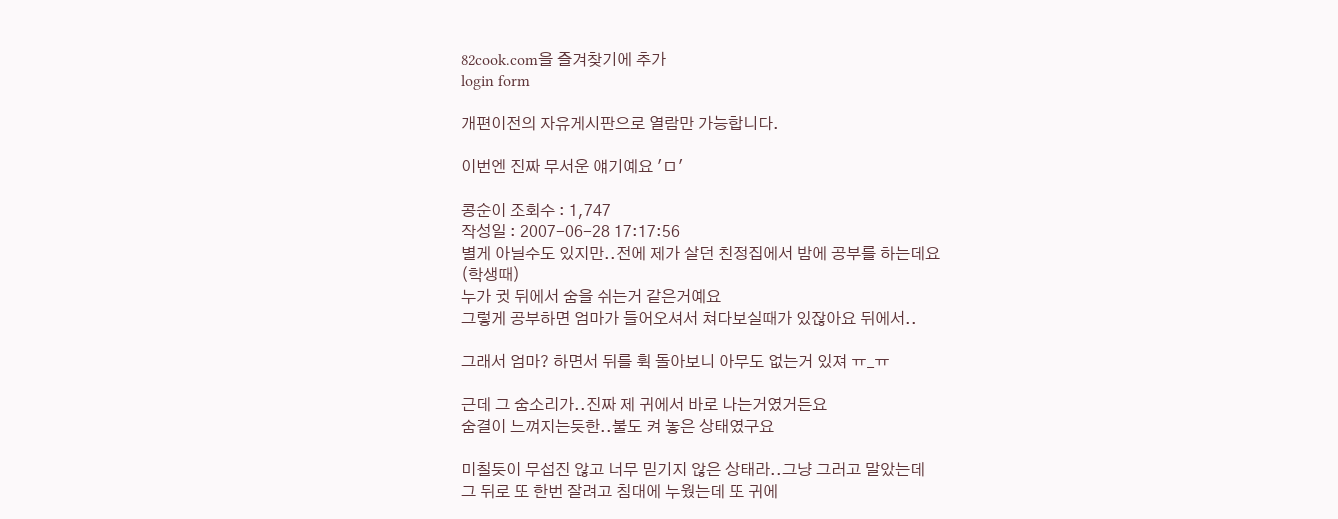82cook.com을 즐겨찾기에 추가
login form

개편이전의 자유게시판으로 열람만 가능합니다.

이번엔 진짜 무서운 얘기예요 'ㅁ'

콩순이 조회수 : 1,747
작성일 : 2007-06-28 17:17:56
별게 아닐수도 있지만..전에 제가 살던 친정집에서 밤에 공부를 하는데요
(학생때)
누가 귓 뒤에서 숨을 쉬는거 같은거예요
그렇게 공부하면 엄마가 들어오셔서 쳐다보실때가 있잖아요 뒤에서..

그래서 엄마? 하면서 뒤를 휙 돌아보니 아무도 없는거 있져 ㅠ_ㅠ

근데 그 숨소리가..진짜 제 귀에서 바로 나는거였거든요
숨결이 느껴지는듯한..불도 켜 놓은 상태였구요

미칠듯이 무섭진 않고 너무 믿기지 않은 상태라..그냥 그러고 말았는데
그 뒤로 또 한번 잘려고 침대에 누웠는데 또 귀에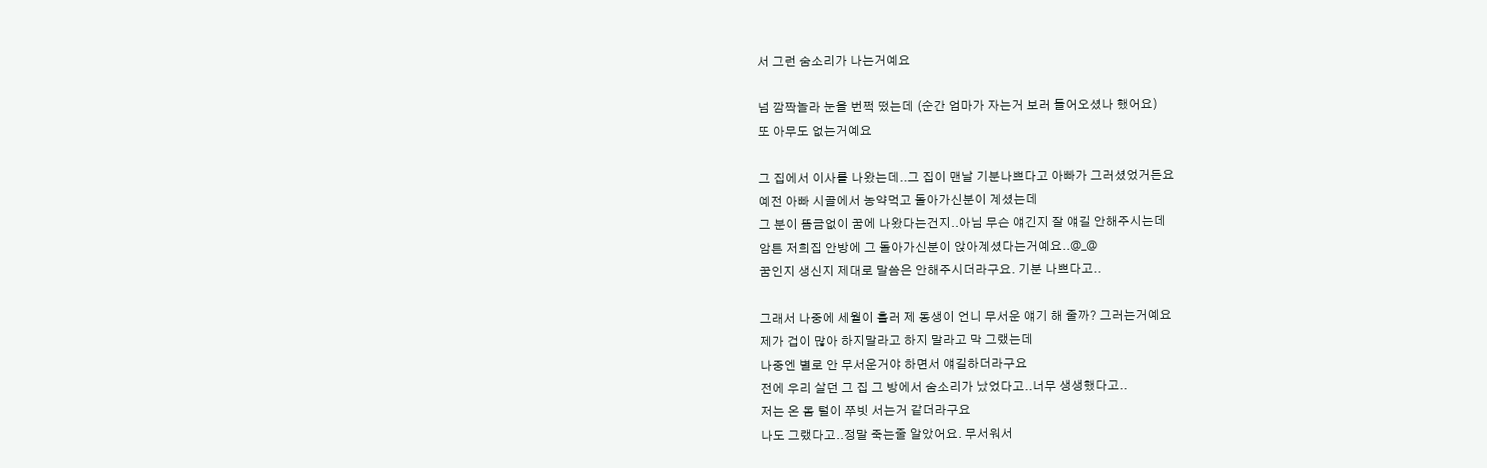서 그런 숨소리가 나는거예요

넘 깜짝놀라 눈을 번쩍 떴는데 (순간 엄마가 자는거 보러 들어오셨나 했어요)
또 아무도 없는거예요

그 집에서 이사를 나왔는데..그 집이 맨날 기분나쁘다고 아빠가 그러셨었거든요
예전 아빠 시골에서 농약먹고 돌아가신분이 계셨는데
그 분이 뜸금없이 꿈에 나왔다는건지..아님 무슨 얘긴지 잘 얘길 안해주시는데
암튼 저희집 안방에 그 돌아가신분이 앉아계셨다는거예요..@_@
꿈인지 생신지 제대로 말씀은 안해주시더라구요. 기분 나쁘다고..

그래서 나중에 세월이 흘러 제 동생이 언니 무서운 얘기 해 줄까? 그러는거예요
제가 겁이 많아 하지말라고 하지 말라고 막 그랬는데
나중엔 별로 안 무서운거야 하면서 얘길하더라구요
전에 우리 살던 그 집 그 방에서 숨소리가 났었다고..너무 생생했다고..
저는 온 몸 털이 쭈빗 서는거 같더라구요
나도 그랬다고..정말 죽는줄 알았어요. 무서워서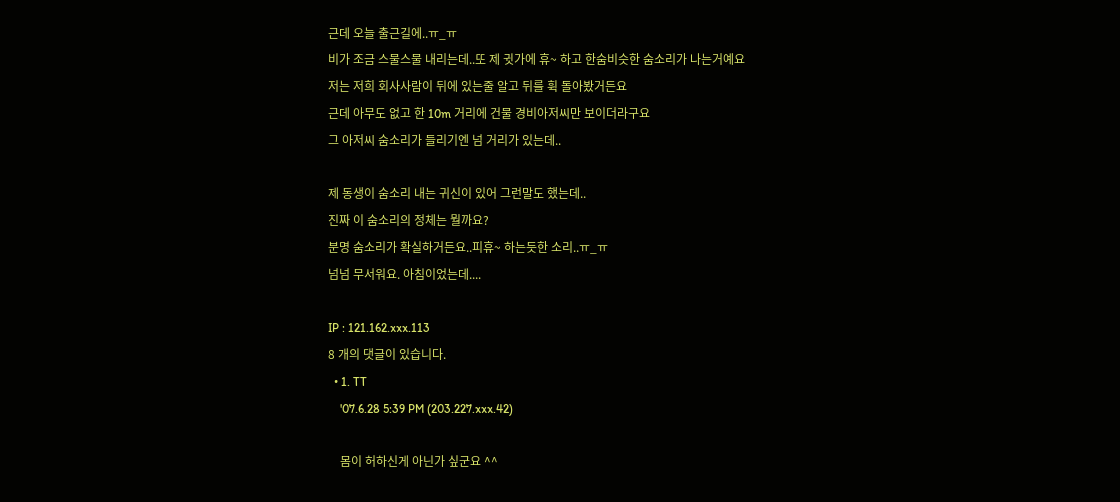근데 오늘 출근길에..ㅠ_ㅠ
비가 조금 스물스물 내리는데..또 제 귓가에 휴~ 하고 한숨비슷한 숨소리가 나는거예요
저는 저희 회사사람이 뒤에 있는줄 알고 뒤를 휙 돌아봤거든요
근데 아무도 없고 한 10m 거리에 건물 경비아저씨만 보이더라구요
그 아저씨 숨소리가 들리기엔 넘 거리가 있는데..

제 동생이 숨소리 내는 귀신이 있어 그런말도 했는데..
진짜 이 숨소리의 정체는 뭘까요?
분명 숨소리가 확실하거든요..피휴~ 하는듯한 소리..ㅠ_ㅠ
넘넘 무서워요. 아침이었는데....

IP : 121.162.xxx.113
8 개의 댓글이 있습니다.
  • 1. TT
    '07.6.28 5:39 PM (203.227.xxx.42)

    몸이 허하신게 아닌가 싶군요 ^^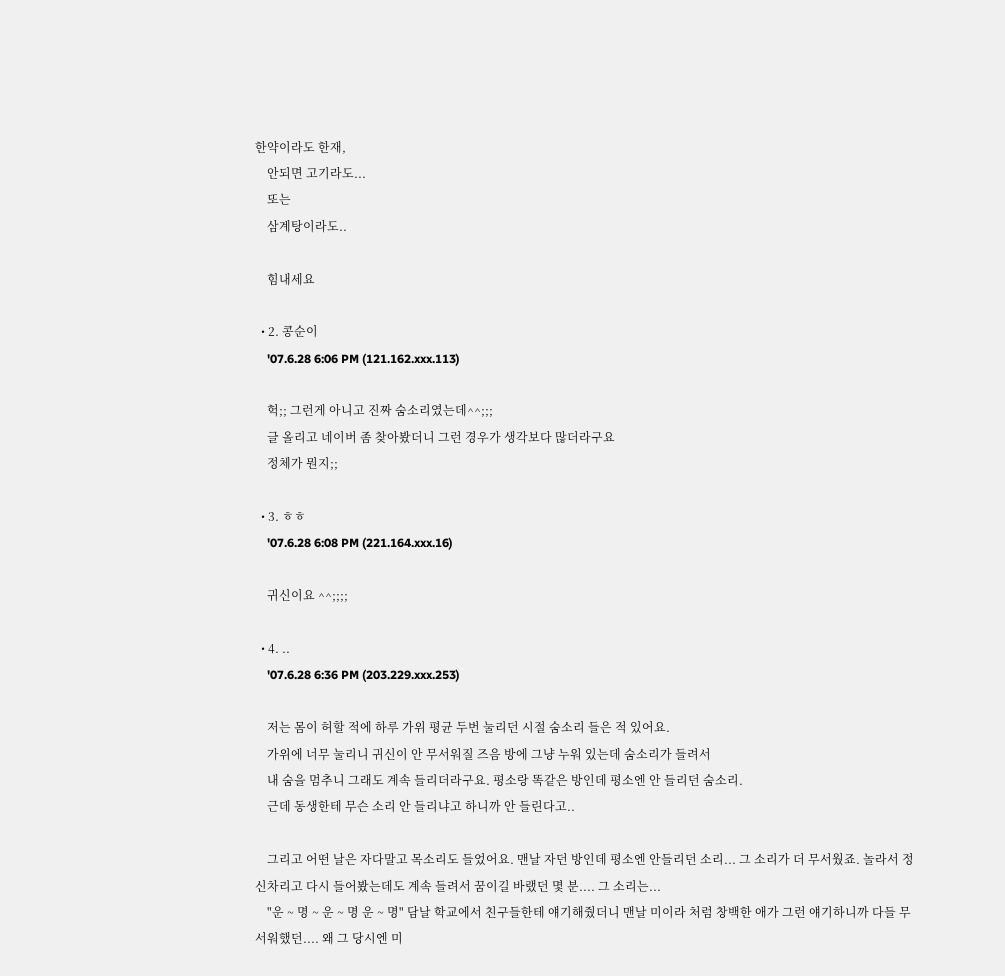한약이라도 한재,
    안되면 고기라도...
    또는
    삼계탕이라도..

    힘내세요

  • 2. 콩순이
    '07.6.28 6:06 PM (121.162.xxx.113)

    헉;; 그런게 아니고 진짜 숨소리였는데^^;;;
    글 올리고 네이버 좀 찾아봤더니 그런 경우가 생각보다 많더라구요
    정체가 뭔지;;

  • 3. ㅎㅎ
    '07.6.28 6:08 PM (221.164.xxx.16)

    귀신이요 ^^;;;;

  • 4. ..
    '07.6.28 6:36 PM (203.229.xxx.253)

    저는 몸이 허할 적에 하루 가위 평균 두번 눌리던 시절 숨소리 들은 적 있어요.
    가위에 너무 눌리니 귀신이 안 무서워질 즈음 방에 그냥 누워 있는데 숨소리가 들려서
    내 숨을 멈추니 그래도 계속 들리더라구요. 평소랑 똑같은 방인데 평소엔 안 들리던 숨소리.
    근데 동생한테 무슨 소리 안 들리냐고 하니까 안 들린다고..

    그리고 어떤 날은 자다말고 목소리도 들었어요. 맨날 자던 방인데 평소엔 안들리던 소리... 그 소리가 더 무서웠죠. 놀라서 정신차리고 다시 들어봤는데도 계속 들려서 꿈이길 바랬던 몇 분.... 그 소리는...
    "운 ~ 명 ~ 운 ~ 명 운 ~ 명" 담날 학교에서 친구들한테 얘기해줬더니 맨날 미이라 처럼 창백한 애가 그런 얘기하니까 다들 무서워했던.... 왜 그 당시엔 미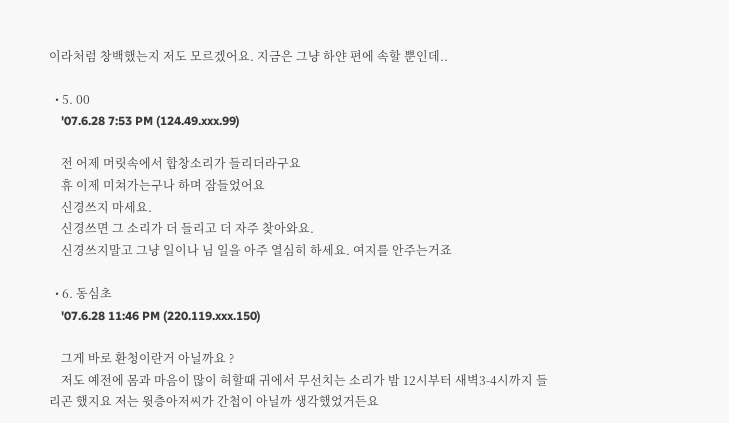이라처럼 창백했는지 저도 모르겠어요. 지금은 그냥 하얀 편에 속할 뿐인데..

  • 5. 00
    '07.6.28 7:53 PM (124.49.xxx.99)

    전 어제 머릿속에서 합창소리가 들리더라구요
    휴 이제 미쳐가는구나 하며 잠들었어요
    신경쓰지 마세요.
    신경쓰면 그 소리가 더 들리고 더 자주 찾아와요.
    신경쓰지말고 그냥 일이나 님 일을 아주 열심히 하세요. 여지를 안주는거죠

  • 6. 동심초
    '07.6.28 11:46 PM (220.119.xxx.150)

    그게 바로 환청이란거 아닐까요 ?
    저도 예전에 몸과 마음이 많이 허할때 귀에서 무선치는 소리가 밤 12시부터 새벽3-4시까지 들리곤 했지요 저는 윗층아저씨가 간첩이 아닐까 생각했었거든요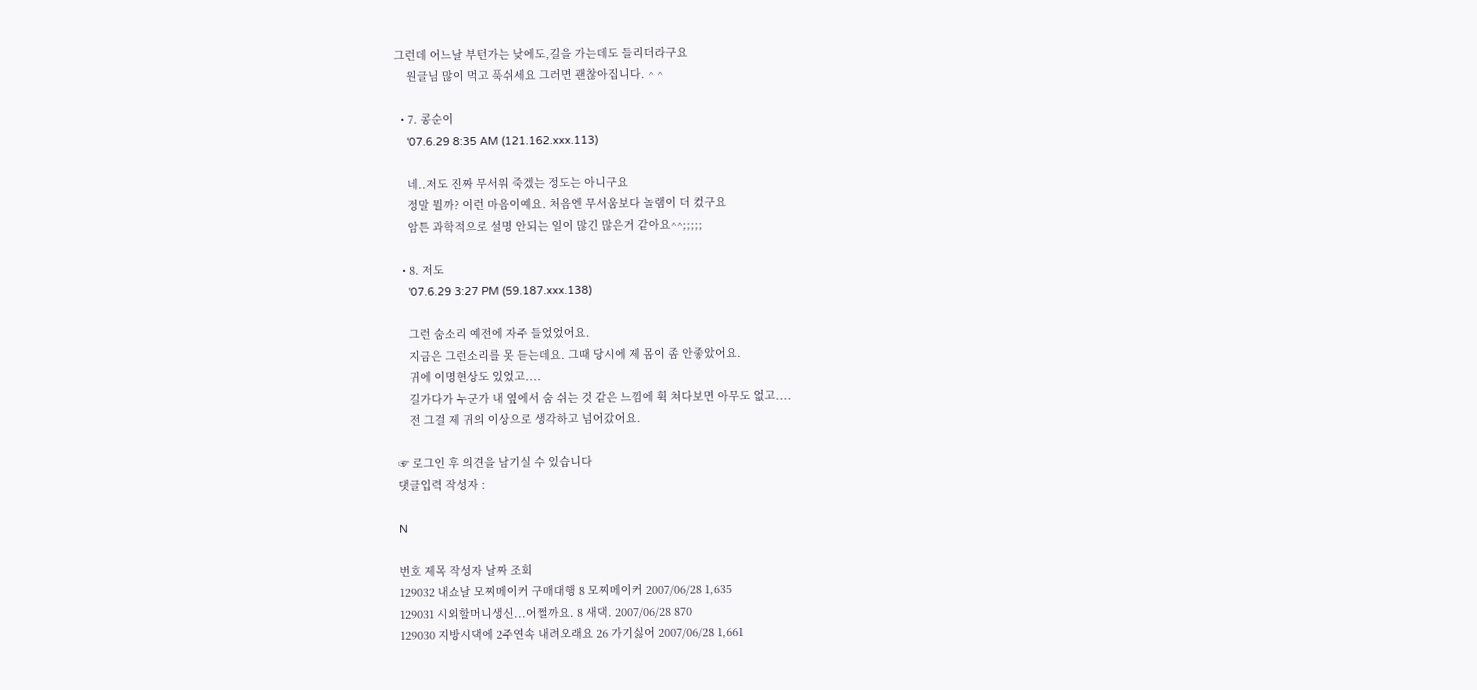그런데 어느날 부턴가는 낮에도,길을 가는데도 들리더라구요
    원글님 많이 먹고 푹쉬세요 그러면 괜찮아집니다. ^ ^

  • 7. 콩순이
    '07.6.29 8:35 AM (121.162.xxx.113)

    네..저도 진짜 무서워 죽겠는 정도는 아니구요
    정말 뭘까? 이런 마음이예요. 처음엔 무서움보다 놀램이 더 컸구요
    암튼 과학적으로 설명 안되는 일이 많긴 많은거 같아요^^;;;;;

  • 8. 저도
    '07.6.29 3:27 PM (59.187.xxx.138)

    그런 숨소리 예전에 자주 들었었어요.
    지금은 그런소리를 못 듣는데요. 그때 당시에 제 몸이 좀 안좋았어요.
    귀에 이명현상도 있었고....
    길가다가 누군가 내 옆에서 숨 쉬는 것 같은 느낌에 휙 쳐다보면 아무도 없고....
    전 그걸 제 귀의 이상으로 생각하고 넘어갔어요.

☞ 로그인 후 의견을 남기실 수 있습니다
댓글입력 작성자 :

N

번호 제목 작성자 날짜 조회
129032 내쇼날 모찌메이커 구매대행 8 모찌메이커 2007/06/28 1,635
129031 시외할머니생신...어쩔까요. 8 새댁. 2007/06/28 870
129030 지방시댁에 2주연속 내려오래요 26 가기싫어 2007/06/28 1,661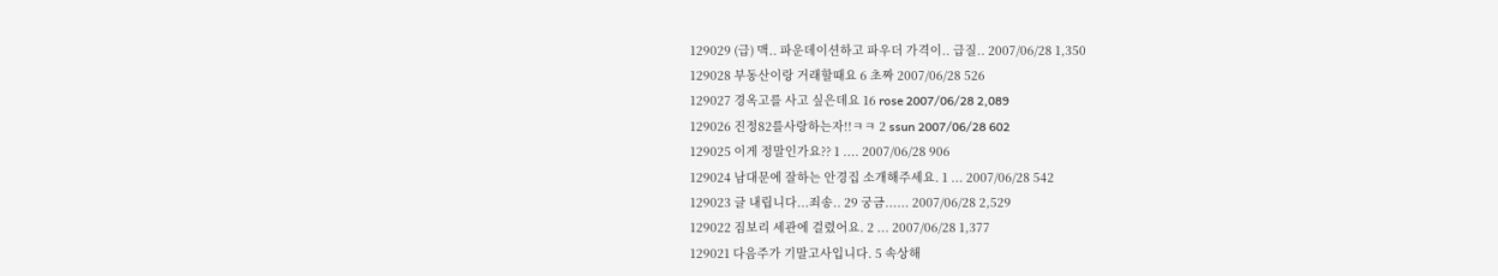129029 (급) 맥.. 파운데이션하고 파우더 가격이.. 급질.. 2007/06/28 1,350
129028 부동산이랑 거래할때요 6 초짜 2007/06/28 526
129027 경옥고를 사고 싶은데요 16 rose 2007/06/28 2,089
129026 진정82를사랑하는자!!ㅋㅋ 2 ssun 2007/06/28 602
129025 이게 정말인가요?? 1 .... 2007/06/28 906
129024 남대문에 잘하는 안경집 소개해주세요. 1 ... 2007/06/28 542
129023 글 내립니다...죄송.. 29 궁금...... 2007/06/28 2,529
129022 짐보리 세관에 걸렸어요. 2 ... 2007/06/28 1,377
129021 다음주가 기말고사입니다. 5 속상해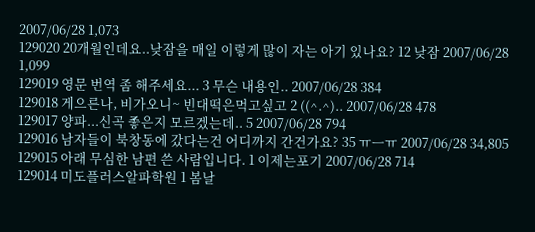2007/06/28 1,073
129020 20개월인데요..낮잠을 매일 이렇게 많이 자는 아기 있나요? 12 낮잠 2007/06/28 1,099
129019 영문 번역 좀 해주세요... 3 무슨 내용인.. 2007/06/28 384
129018 게으른나, 비가오니~ 빈대떡은먹고싶고 2 ((^.^).. 2007/06/28 478
129017 양파...신곡 좋은지 모르겠는데.. 5 2007/06/28 794
129016 남자들이 북창동에 갔다는건 어디까지 간건가요? 35 ㅠㅡㅠ 2007/06/28 34,805
129015 아래 무심한 남편 쓴 사람입니다. 1 이제는포기 2007/06/28 714
129014 미도플러스알파학원 1 봄날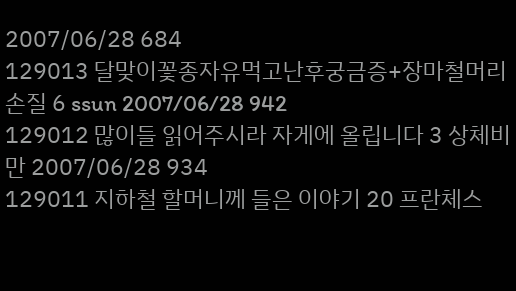2007/06/28 684
129013 달맞이꽃종자유먹고난후궁금증+장마철머리손질 6 ssun 2007/06/28 942
129012 많이들 읽어주시라 자게에 올립니다 3 상체비만 2007/06/28 934
129011 지하철 할머니께 들은 이야기 20 프란체스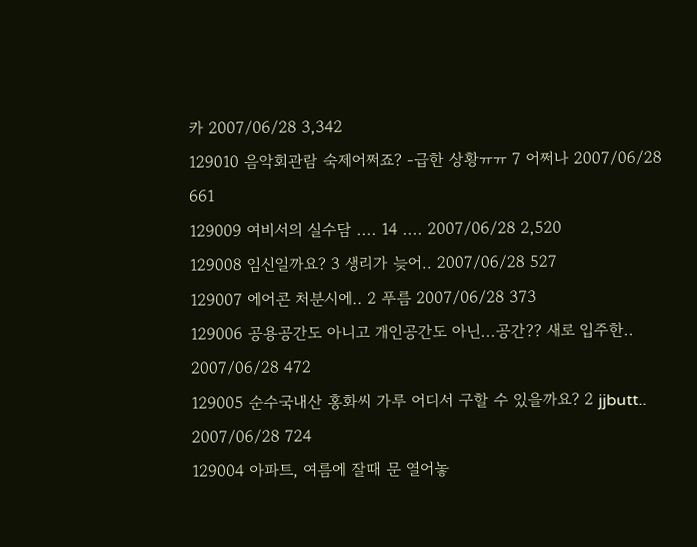카 2007/06/28 3,342
129010 음악회관람 숙제어쩌죠? -급한 상황ㅠㅠ 7 어쩌나 2007/06/28 661
129009 여비서의 실수담 .... 14 .... 2007/06/28 2,520
129008 임신일까요? 3 생리가 늦어.. 2007/06/28 527
129007 에어콘 처분시에.. 2 푸름 2007/06/28 373
129006 공용공간도 아니고 개인공간도 아닌...공간?? 새로 입주한.. 2007/06/28 472
129005 순수국내산 홍화씨 가루 어디서 구할 수 있을까요? 2 jjbutt.. 2007/06/28 724
129004 아파트, 여름에 잘때 문 열어놓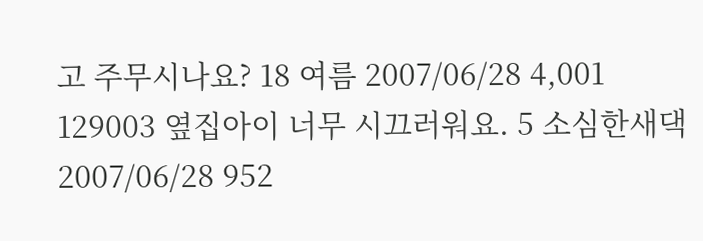고 주무시나요? 18 여름 2007/06/28 4,001
129003 옆집아이 너무 시끄러워요. 5 소심한새댁 2007/06/28 952